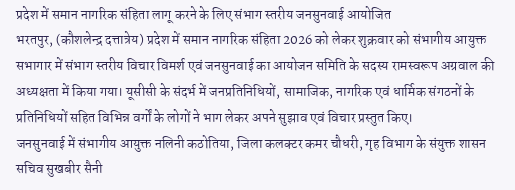प्रदेश में समान नागरिक संहिता लागू करने के लिए संभाग स्तरीय जनसुनवाई आयोजित
भरतपुर, (कौशलेन्द्र दत्तात्रेय) प्रदेश में समान नागरिक संहिता 2026 को लेकर शुक्रवार को संभागीय आयुक्त सभागार में संभाग स्तरीय विचार विमर्श एवं जनसुनवाई का आयोजन समिति के सदस्य रामस्वरूप अग्रवाल की अध्यक्षता में किया गया। यूसीसी के संदर्भ में जनप्रतिनिधियों, सामाजिक, नागरिक एवं धार्मिक संगठनों के प्रतिनिधियों सहित विभिन्न वर्गों के लोगों ने भाग लेकर अपने सुझाव एवं विचार प्रस्तुत किए।
जनसुनवाई में संभागीय आयुक्त नलिनी कठोतिया, जिला कलक्टर कमर चौधरी, गृह विभाग के संयुक्त शासन सचिव सुखबीर सैनी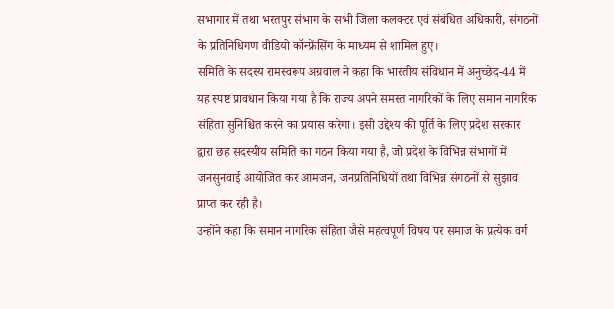सभागार में तथा भरतपुर संभाग के सभी जिला कलक्टर एवं संबंधित अधिकारी, संगठनों के प्रतिनिधिगण वीडियो कॉन्फ्रेंसिंग के माध्यम से शामिल हुए।
समिति के सदस्य रामस्वरूप अग्रवाल ने कहा कि भारतीय संविधान में अनुच्छेद-44 में यह स्पष्ट प्रावधान किया गया है कि राज्य अपने समस्त नागरिकों के लिए समान नागरिक संहिता सुनिश्चित करने का प्रयास करेगा। इसी उद्देश्य की पूर्ति के लिए प्रदेश सरकार द्वारा छह सदस्यीय समिति का गठन किया गया है, जो प्रदेश के विभिन्न संभागों में जनसुनवाई आयोजित कर आमजन, जनप्रतिनिधियों तथा विभिन्न संगठनों से सुझाव प्राप्त कर रही है।
उन्होंने कहा कि समान नागरिक संहिता जैसे महत्वपूर्ण विषय पर समाज के प्रत्येक वर्ग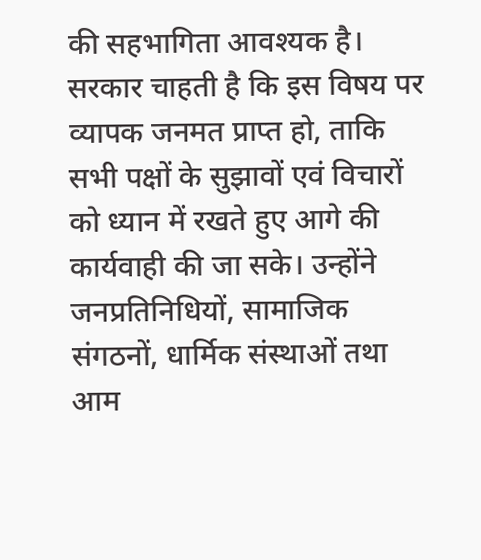की सहभागिता आवश्यक है। सरकार चाहती है कि इस विषय पर व्यापक जनमत प्राप्त हो, ताकि सभी पक्षों के सुझावों एवं विचारों को ध्यान में रखते हुए आगे की कार्यवाही की जा सके। उन्होंने जनप्रतिनिधियों, सामाजिक संगठनों, धार्मिक संस्थाओं तथा आम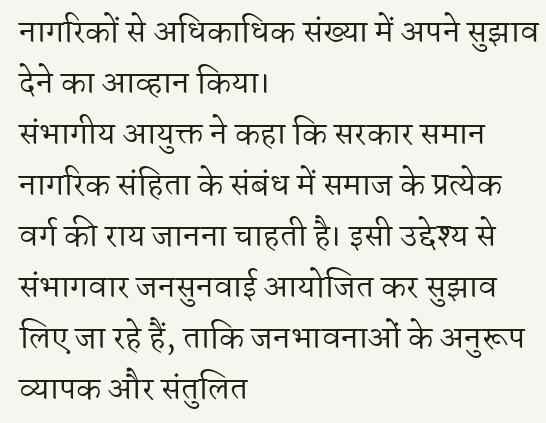नागरिकों से अधिकाधिक संख्या में अपने सुझाव देने का आव्हान किया।
संभागीय आयुक्त ने कहा कि सरकार समान नागरिक संहिता के संबंध में समाज के प्रत्येक वर्ग की राय जानना चाहती है। इसी उद्देश्य से संभागवार जनसुनवाई आयोजित कर सुझाव लिए जा रहे हैं, ताकि जनभावनाओं के अनुरूप व्यापक और संतुलित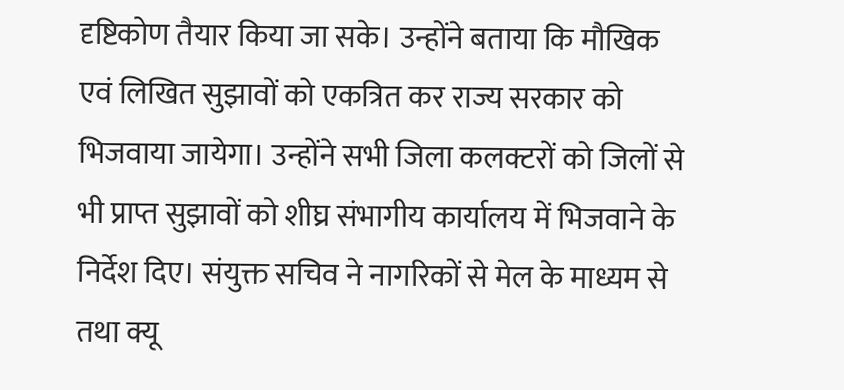दृष्टिकोण तैयार किया जा सके। उन्होंने बताया कि मौखिक एवं लिखित सुझावों को एकत्रित कर राज्य सरकार को भिजवाया जायेगा। उन्होंने सभी जिला कलक्टरों को जिलों से भी प्राप्त सुझावों को शीघ्र संभागीय कार्यालय में भिजवाने के निर्देश दिए। संयुक्त सचिव ने नागरिकों से मेल के माध्यम से तथा क्यू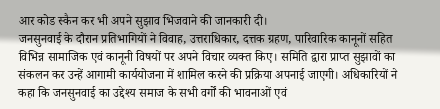आर कोड स्कैन कर भी अपने सुझाव भिजवाने की जानकारी दी।
जनसुनवाई के दौरान प्रतिभागियों ने विवाह, उत्तराधिकार, दत्तक ग्रहण, पारिवारिक कानूनों सहित विभिन्न सामाजिक एवं कानूनी विषयों पर अपने विचार व्यक्त किए। समिति द्वारा प्राप्त सुझावों का संकलन कर उन्हें आगामी कार्ययोजना में शामिल करने की प्रक्रिया अपनाई जाएगी। अधिकारियों ने कहा कि जनसुनवाई का उद्देश्य समाज के सभी वर्गों की भावनाओं एवं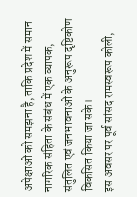अपेक्षाओं को समझना है, ताकि प्रदेश में समान नागरिक संहिता के संबंध में एक व्यापक, संतुलित एवं जनभावनाओं के अनुरूप दृष्टिकोण विकसित किया जा सके।
इस अवसर पर पूर्व सांसद रामस्वरूप कोली,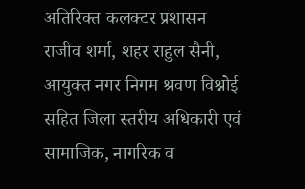अतिरिक्त कलक्टर प्रशासन राजीव शर्मा, शहर राहुल सैनी, आयुक्त नगर निगम श्रवण विश्नोई सहित जिला स्तरीय अधिकारी एवं सामाजिक, नागरिक व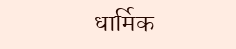धार्मिक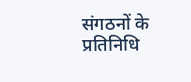संगठनों के प्रतिनिधि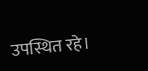उपस्थित रहे।